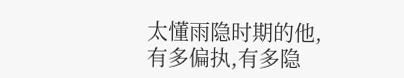太懂雨隐时期的他,有多偏执,有多隐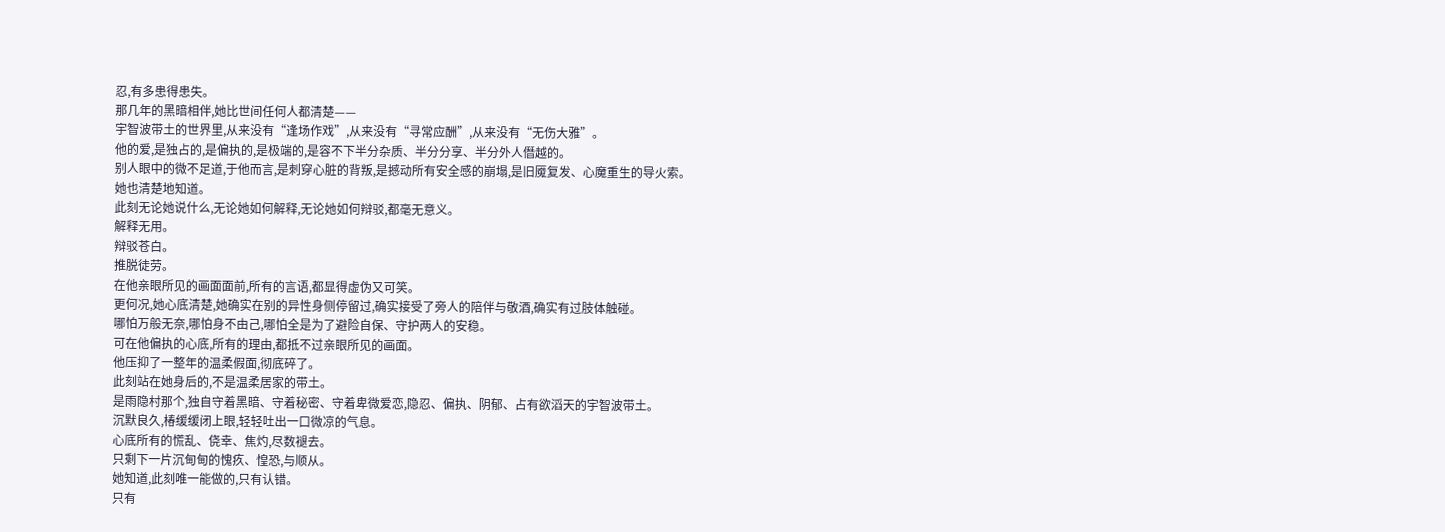忍,有多患得患失。
那几年的黑暗相伴,她比世间任何人都清楚——
宇智波带土的世界里,从来没有“逢场作戏”,从来没有“寻常应酬”,从来没有“无伤大雅”。
他的爱,是独占的,是偏执的,是极端的,是容不下半分杂质、半分分享、半分外人僭越的。
别人眼中的微不足道,于他而言,是刺穿心脏的背叛,是撼动所有安全感的崩塌,是旧魇复发、心魔重生的导火索。
她也清楚地知道。
此刻无论她说什么,无论她如何解释,无论她如何辩驳,都毫无意义。
解释无用。
辩驳苍白。
推脱徒劳。
在他亲眼所见的画面面前,所有的言语,都显得虚伪又可笑。
更何况,她心底清楚,她确实在别的异性身侧停留过,确实接受了旁人的陪伴与敬酒,确实有过肢体触碰。
哪怕万般无奈,哪怕身不由己,哪怕全是为了避险自保、守护两人的安稳。
可在他偏执的心底,所有的理由,都抵不过亲眼所见的画面。
他压抑了一整年的温柔假面,彻底碎了。
此刻站在她身后的,不是温柔居家的带土。
是雨隐村那个,独自守着黑暗、守着秘密、守着卑微爱恋,隐忍、偏执、阴郁、占有欲滔天的宇智波带土。
沉默良久,椿缓缓闭上眼,轻轻吐出一口微凉的气息。
心底所有的慌乱、侥幸、焦灼,尽数褪去。
只剩下一片沉甸甸的愧疚、惶恐,与顺从。
她知道,此刻唯一能做的,只有认错。
只有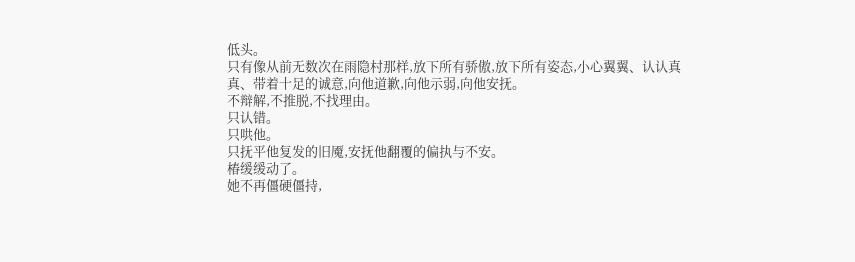低头。
只有像从前无数次在雨隐村那样,放下所有骄傲,放下所有姿态,小心翼翼、认认真真、带着十足的诚意,向他道歉,向他示弱,向他安抚。
不辩解,不推脱,不找理由。
只认错。
只哄他。
只抚平他复发的旧魇,安抚他翻覆的偏执与不安。
椿缓缓动了。
她不再僵硬僵持,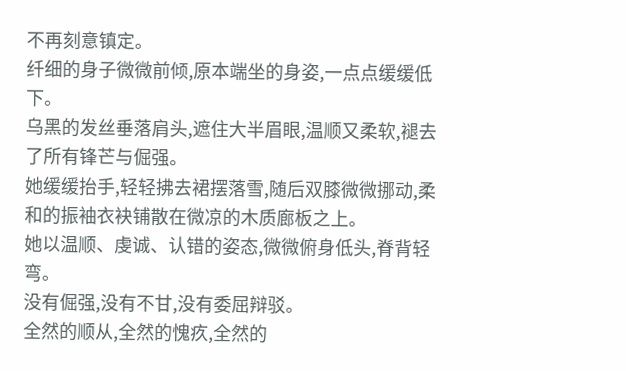不再刻意镇定。
纤细的身子微微前倾,原本端坐的身姿,一点点缓缓低下。
乌黑的发丝垂落肩头,遮住大半眉眼,温顺又柔软,褪去了所有锋芒与倔强。
她缓缓抬手,轻轻拂去裙摆落雪,随后双膝微微挪动,柔和的振袖衣袂铺散在微凉的木质廊板之上。
她以温顺、虔诚、认错的姿态,微微俯身低头,脊背轻弯。
没有倔强,没有不甘,没有委屈辩驳。
全然的顺从,全然的愧疚,全然的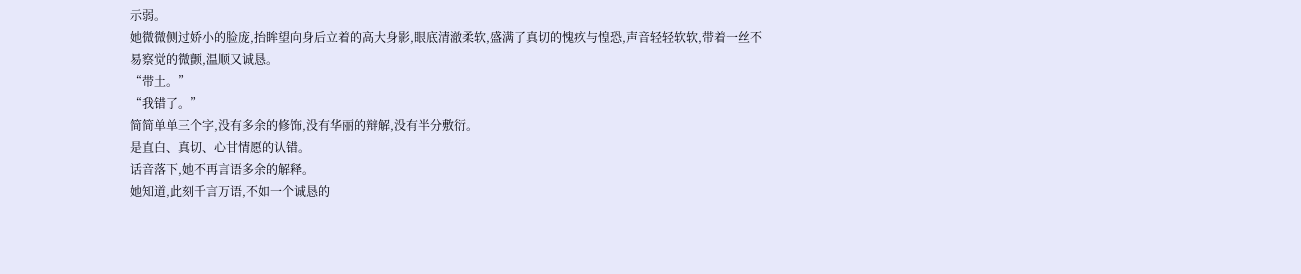示弱。
她微微侧过娇小的脸庞,抬眸望向身后立着的高大身影,眼底清澈柔软,盛满了真切的愧疚与惶恐,声音轻轻软软,带着一丝不易察觉的微颤,温顺又诚恳。
“带土。”
“我错了。”
简简单单三个字,没有多余的修饰,没有华丽的辩解,没有半分敷衍。
是直白、真切、心甘情愿的认错。
话音落下,她不再言语多余的解释。
她知道,此刻千言万语,不如一个诚恳的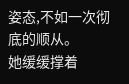姿态,不如一次彻底的顺从。
她缓缓撑着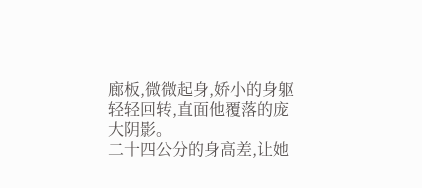廊板,微微起身,娇小的身躯轻轻回转,直面他覆落的庞大阴影。
二十四公分的身高差,让她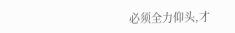必须全力仰头,才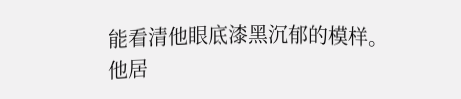能看清他眼底漆黑沉郁的模样。
他居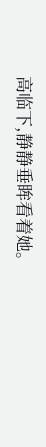高临下,静静垂眸看着她。